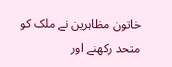خاتون مظاہرین نے ملک کو متحد رکھنے اور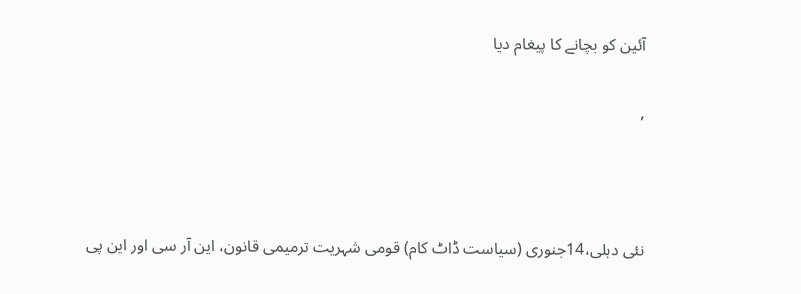آئین کو بچانے کا پیغام دیا

,



نئی دہلی،14جنوری (سیاست ڈاٹ کام) قومی شہریت ترمیمی قانون، این آر سی اور این پی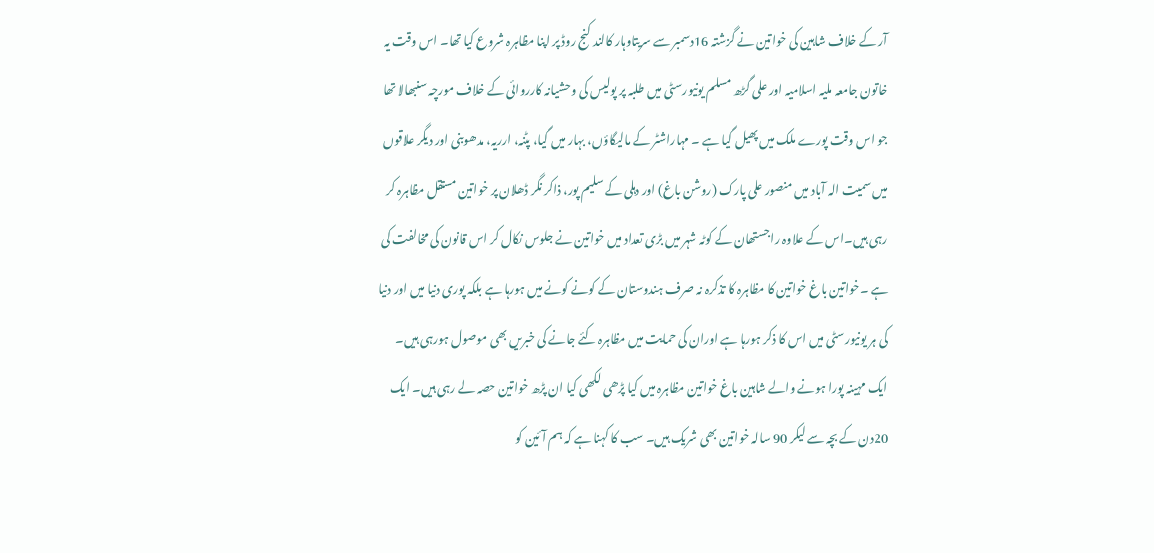آر کے خلاف شاہین کی خواتین نے گزشتہ 16دسمبر سے سریتاوہار کالند کنج روڈ پر اپنا مظاہرہ شروع کیا تھا۔ اس وقت یہ خاتون جامعہ ملیہ اسلامیہ اور علی گڑھ مسلم یونیورسٹی میں طلبہ پر پولیس کی وحشیانہ کارروائی کے خلاف مورچہ سنبھالا تھا جو اس وقت پورے ملک میں پھیل گیا ہے ۔ مہاراشٹر کے مالیگاؤں، بہار میں گیا، پٹنہ، ارریہ، مدھوبنی اور دیگر علاقوں میں سمیت الہ آباد میں منصور علی پارک (روشن باغ) اور دہلی کے سلیم پور، ذاکر نگر ڈھلان پر خواتین مستقل مظاہرہ کر رہی ہیں۔اس کے علاوہ راجستھان کے کوٹہ شہر میں بڑی تعداد میں خواتین نے جلوس نکال کر اس قانون کی مخالفت کی ہے ۔خواتین باغ خواتین کا مظاہرہ کا تذکرہ نہ صرف ہندوستان کے کونے کونے میں ہورہا ہے بلکہ پوری دنیا میں اور دنیا کی ہر یونیورسٹی میں اس کا ذکر ہورہا ہے اوران کی حمایت میں مظاہرہ کئے جانے کی خبریں بھی موصول ہورہی ہیں۔ ایک مہینہ پورا ہونے والے شاہین باغ خواتین مظاہرہ میں کیا پڑھی لکھی کیا ان پڑھ خواتین حصہ لے رہی ہیں۔ ایک 20دن کے بچہ سے لیکر 90 سالہ خواتین بھی شریک ہیں۔ سب کا کہنا ہے کہ ہم آئین کو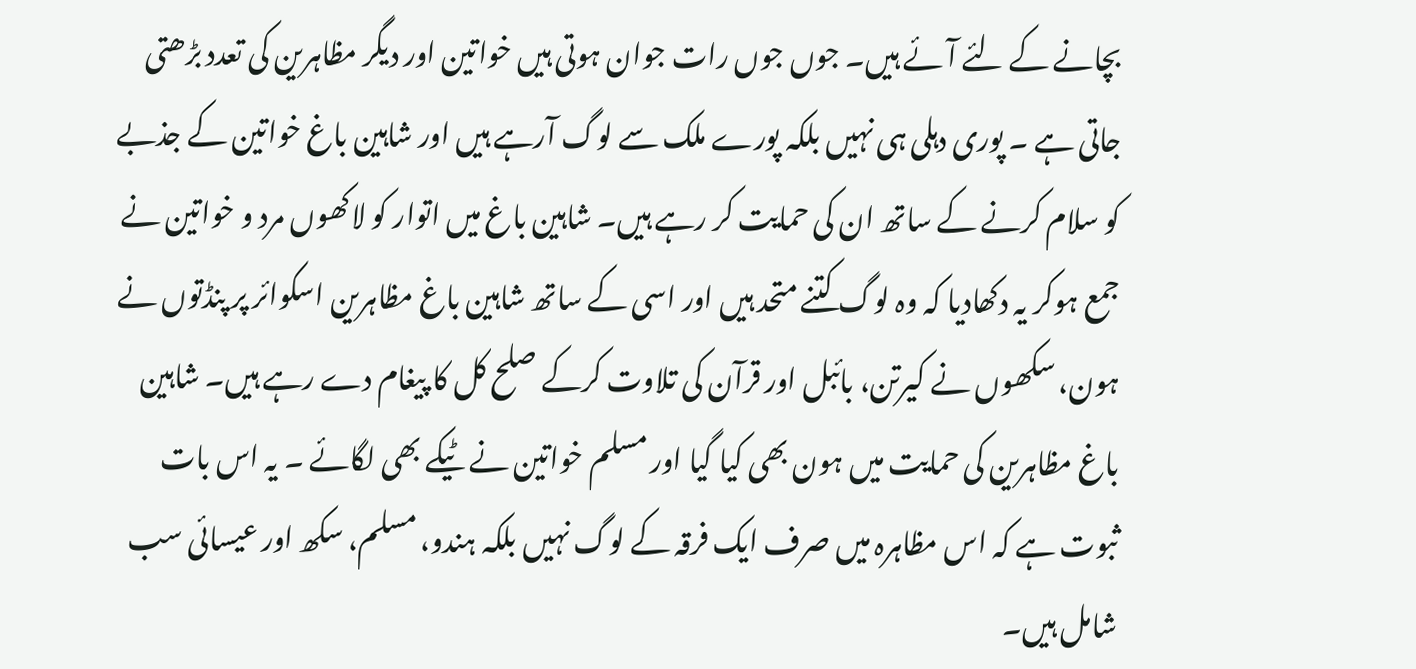بچانے کے لئے آئے ہیں۔ جوں جوں رات جوان ہوتی ہیں خواتین اور دیگر مظاہرین کی تعدد بڑھتی جاتی ہے ۔ پوری دہلی ہی نہیں بلکہ پورے ملک سے لوگ آرہے ہیں اور شاہین باغ خواتین کے جذبے کو سلام کرنے کے ساتھ ان کی حمایت کر رہے ہیں۔ شاہین باغ میں اتوار کو لاکھوں مرد و خواتین نے جمع ہوکر یہ دکھادیا کہ وہ لوگ کتنے متحد ہیں اور اسی کے ساتھ شاہین باغ مظاہرین اسکوائر پر پنڈتوں نے ہون، سکھوں نے کیرتن، بائبل اور قرآن کی تلاوت کرکے صلح کل کا پیغام دے رہے ہیں۔ شاہین باغ مظاہرین کی حمایت میں ہون بھی کیا گیا اور مسلم خواتین نے ٹیکے بھی لگائے ۔ یہ اس بات ثبوت ہے کہ اس مظاہرہ میں صرف ایک فرقہ کے لوگ نہیں بلکہ ہندو، مسلم، سکھ اور عیسائی سب شامل ہیں۔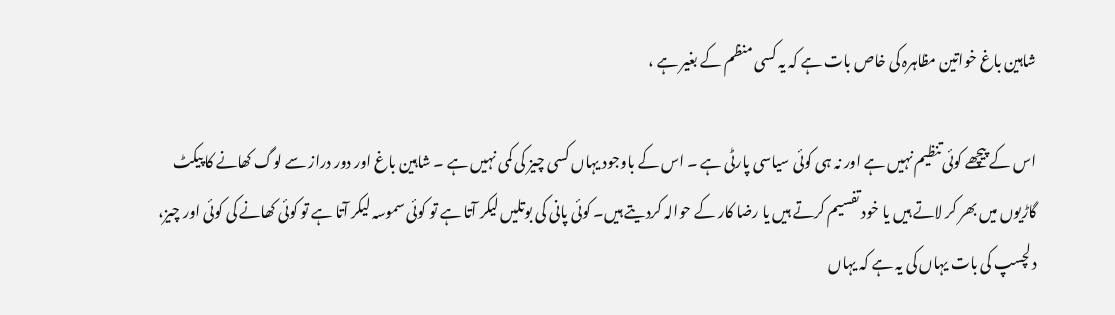شاہین باغ خواتین مظاہرہ کی خاص بات ہے کہ یہ کسی منظم کے بغیر ہے ،

اس کے پیچھے کوئی تنظیم نہیں ہے اور نہ ہی کوئی سیاسی پارٹی ہے ۔ اس کے باوجود یہاں کسی چیز کی کمی نہیں ہے ۔ شاہین باغ اور دور دراز سے لوگ کھانے کا پیکٹ گاڑیوں میں بھر کر لاتے ہیں یا خود تفسیم کرتے ہیں یا رضا کار کے حوالہ کردیتے ہیں۔ کوئی پانی کی بوتلیں لیکر آتا ہے تو کوئی سموسہ لیکر آتا ہے تو کوئی کھانے کی کوئی اور چیز، دلچسپ کی بات یہاں کی یہ ہے کہ یہاں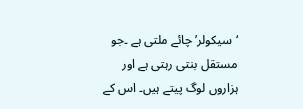‘سیکولر’ چائے ملتی ہے ۔جو مستقل بنتی رہتی ہے اور ہزاروں لوگ پیتے ہیں۔ اس کے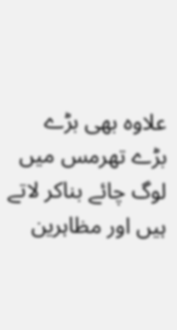علاوہ بھی بڑے بڑے تھرمس میں لوگ چائے بناکر لاتے ہیں اور مظاہرین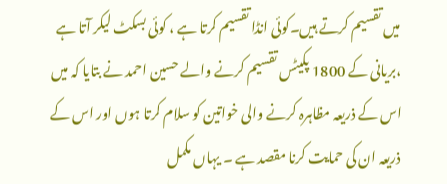میں تقسیم کرتے ہیں۔کوئی انڈا تقسیم کرتا ہے ، کوئی بسکٹ لیکر آتا ہے ،بریانی کے 1800 پکیٹس تقسیم کرنے والے حسین احمد نے بتایا کہ میں اس کے ذریعہ مظاہرہ کرنے والی خواتین کو سلام کرتا ہوں اور اس کے ذریعہ ان کی حمایت کرنا مقصد ہے ۔ یہاں مکمل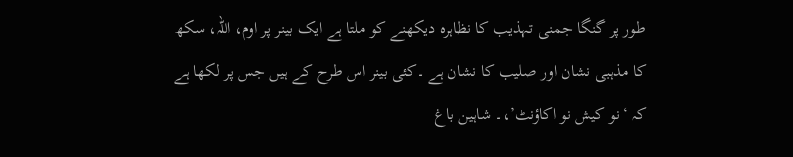طور پر گنگا جمنی تہذیب کا نظاہرہ دیکھنے کو ملتا ہے ایک بینر پر اوم، اللہ، سکھ کا مذہبی نشان اور صلیب کا نشان ہے ۔کئی بینر اس طرح کے ہیں جس پر لکھا ہے کہ ‘نو کیش نو اکاؤنٹ’،۔ شاہین باغ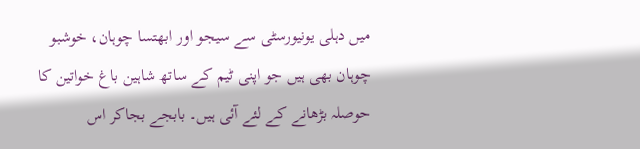میں دہلی یونیورسٹی سے سیجو اور ابھتسا چوہان، خوشبو چوہان بھی ہیں جو اپنی ٹیم کے ساتھ شاہین باغ خواتین کا حوصلہ بڑھانے کے لئے آئی ہیں۔ بابجے بجاکر اس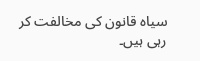سیاہ قانون کی مخالفت کر رہی ہیں۔